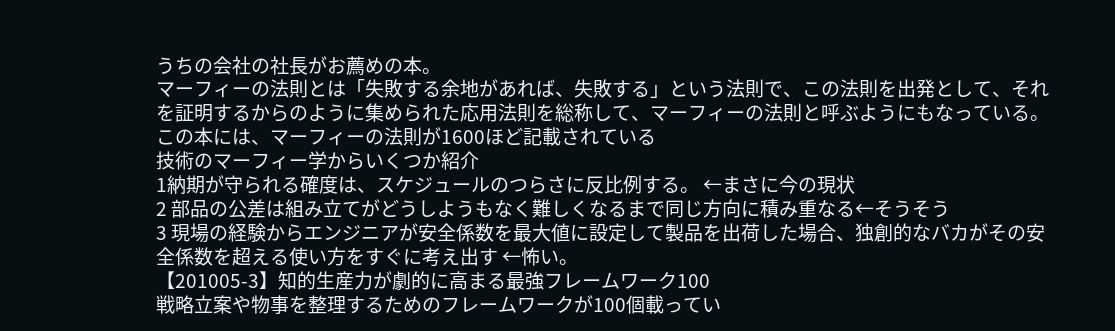うちの会社の社長がお薦めの本。
マーフィーの法則とは「失敗する余地があれば、失敗する」という法則で、この法則を出発として、それを証明するからのように集められた応用法則を総称して、マーフィーの法則と呼ぶようにもなっている。
この本には、マーフィーの法則が1600ほど記載されている
技術のマーフィー学からいくつか紹介
1納期が守られる確度は、スケジュールのつらさに反比例する。 ←まさに今の現状
2 部品の公差は組み立てがどうしようもなく難しくなるまで同じ方向に積み重なる←そうそう
3 現場の経験からエンジニアが安全係数を最大値に設定して製品を出荷した場合、独創的なバカがその安全係数を超える使い方をすぐに考え出す ←怖い。
【201005-3】知的生産力が劇的に高まる最強フレームワーク100
戦略立案や物事を整理するためのフレームワークが100個載ってい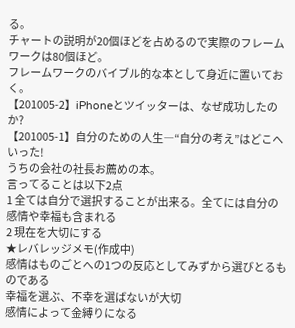る。
チャートの説明が20個ほどを占めるので実際のフレームワークは80個ほど。
フレームワークのバイブル的な本として身近に置いておく。
【201005-2】iPhoneとツイッターは、なぜ成功したのか?
【201005-1】自分のための人生―“自分の考え”はどこへいった!
うちの会社の社長お薦めの本。
言ってることは以下2点
1 全ては自分で選択することが出来る。全てには自分の感情や幸福も含まれる
2 現在を大切にする
★レバレッジメモ(作成中)
感情はものごとへの1つの反応としてみずから選びとるものである
幸福を選ぶ、不幸を選ばないが大切
感情によって金縛りになる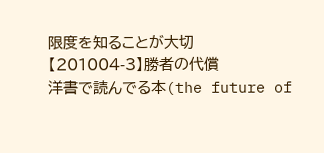限度を知ることが大切
【201004-3】勝者の代償
洋書で読んでる本(the future of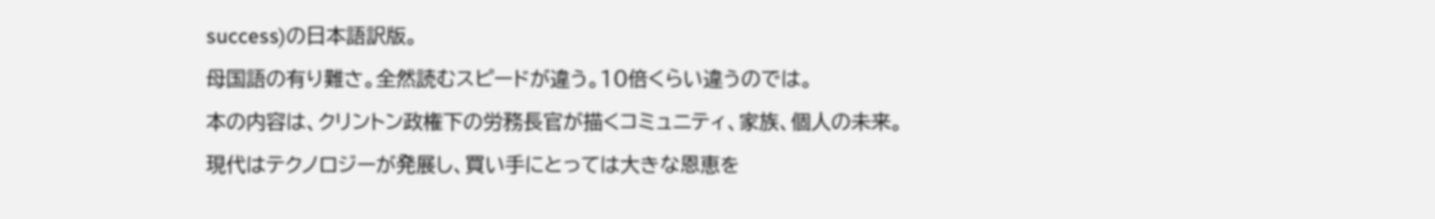success)の日本語訳版。
母国語の有り難さ。全然読むスピードが違う。10倍くらい違うのでは。
本の内容は、クリントン政権下の労務長官が描くコミュニティ、家族、個人の未来。
現代はテクノロジーが発展し、買い手にとっては大きな恩恵を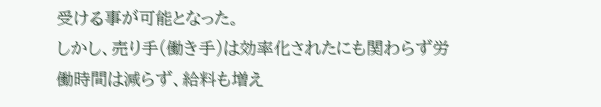受ける事が可能となった。
しかし、売り手(働き手)は効率化されたにも関わらず労働時間は減らず、給料も増え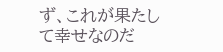ず、これが果たして幸せなのだ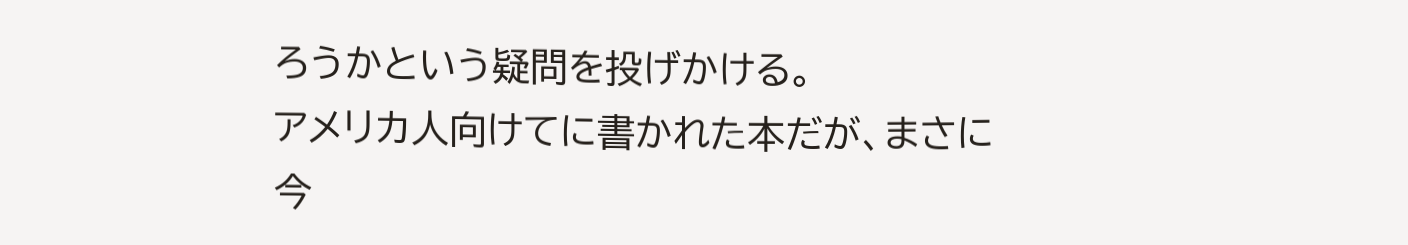ろうかという疑問を投げかける。
アメリカ人向けてに書かれた本だが、まさに今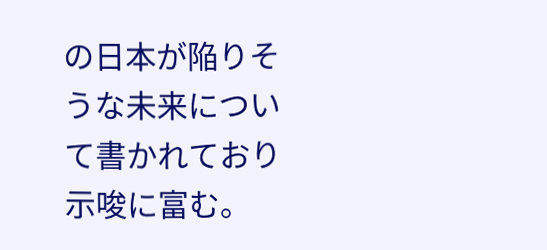の日本が陥りそうな未来について書かれており示唆に富む。